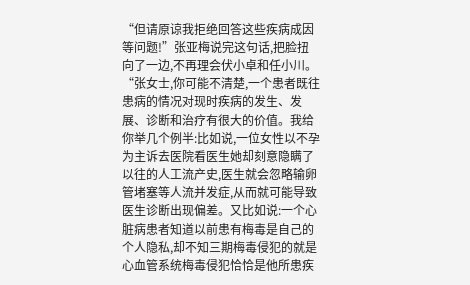“但请原谅我拒绝回答这些疾病成因等问题!”张亚梅说完这句话,把脸扭向了一边,不再理会伏小卓和任小川。
“张女士,你可能不清楚,一个患者既往患病的情况对现时疾病的发生、发展、诊断和治疗有很大的价值。我给你举几个例半:比如说,一位女性以不孕为主诉去医院看医生她却刻意隐瞒了以往的人工流产史,医生就会忽略输卵管堵塞等人流并发症,从而就可能导致医生诊断出现偏差。又比如说:一个心脏病患者知道以前患有梅毒是自己的个人隐私,却不知三期梅毒侵犯的就是心血管系统梅毒侵犯恰恰是他所患疾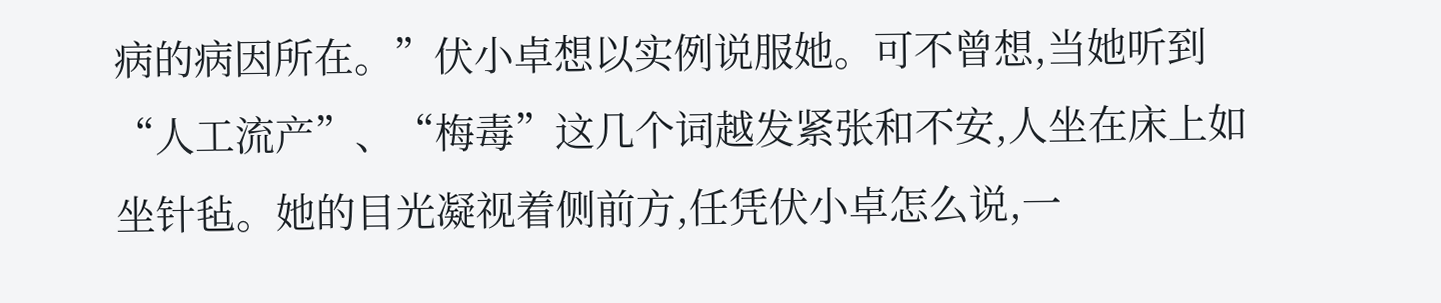病的病因所在。”伏小卓想以实例说服她。可不曾想,当她听到“人工流产”、“梅毒”这几个词越发紧张和不安,人坐在床上如坐针毡。她的目光凝视着侧前方,任凭伏小卓怎么说,一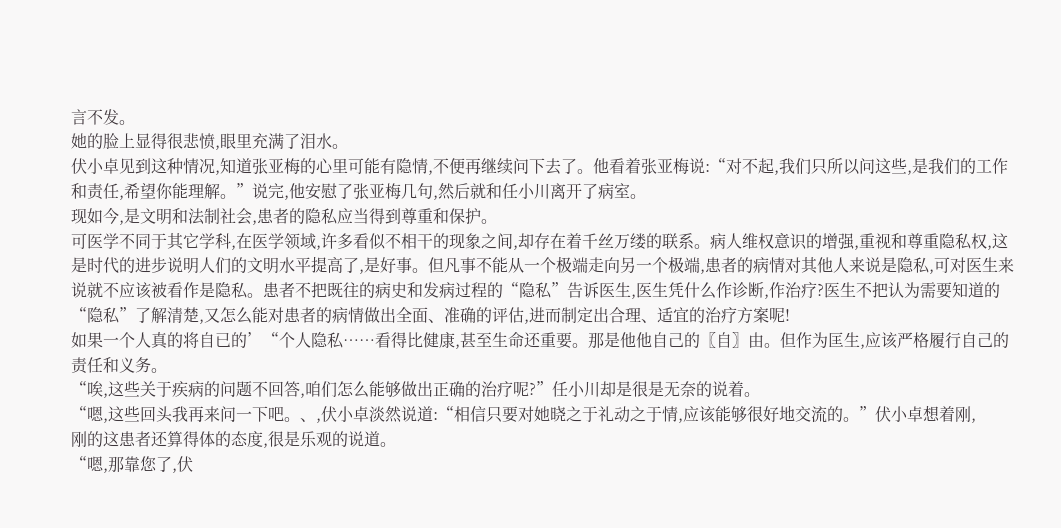言不发。
她的脸上显得很悲愤,眼里充满了泪水。
伏小卓见到这种情况,知道张亚梅的心里可能有隐情,不便再继续问下去了。他看着张亚梅说:“对不起,我们只所以问这些,是我们的工作和责任,希望你能理解。”说完,他安慰了张亚梅几句,然后就和任小川离开了病室。
现如今,是文明和法制社会,患者的隐私应当得到尊重和保护。
可医学不同于其它学科,在医学领域,许多看似不相干的现象之间,却存在着千丝万缕的联系。病人维权意识的增强,重视和尊重隐私权,这是时代的进步说明人们的文明水平提高了,是好事。但凡事不能从一个极端走向另一个极端,患者的病情对其他人来说是隐私,可对医生来说就不应该被看作是隐私。患者不把既往的病史和发病过程的“隐私”告诉医生,医生凭什么作诊断,作治疗?医生不把认为需要知道的“隐私”了解清楚,又怎么能对患者的病情做出全面、准确的评估,进而制定出合理、适宜的治疗方案呢!
如果一个人真的将自已的’“个人隐私……看得比健康,甚至生命还重要。那是他他自己的〖自〗由。但作为匡生,应该严格履行自己的责任和义务。
“唉,这些关于疾病的问题不回答,咱们怎么能够做出正确的治疗呢?”任小川却是很是无奈的说着。
“嗯,这些回头我再来问一下吧。、,伏小卓淡然说道:“相信只要对她晓之于礼动之于情,应该能够很好地交流的。”伏小卓想着刚,
刚的这患者还算得体的态度,很是乐观的说道。
“嗯,那靠您了,伏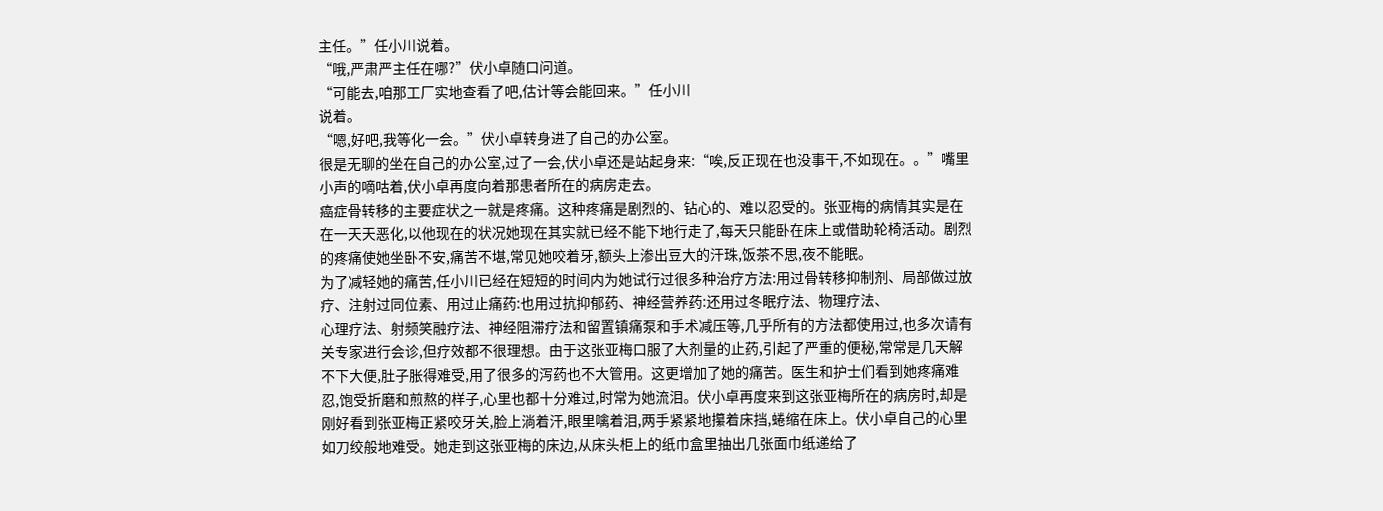主任。”任小川说着。
“哦,严肃严主任在哪?”伏小卓随口问道。
“可能去,咱那工厂实地查看了吧,估计等会能回来。”任小川
说着。
“嗯,好吧,我等化一会。”伏小卓转身进了自己的办公室。
很是无聊的坐在自己的办公室,过了一会,伏小卓还是站起身来:“唉,反正现在也没事干,不如现在。。”嘴里小声的嘀咕着,伏小卓再度向着那患者所在的病房走去。
癌症骨转移的主要症状之一就是疼痛。这种疼痛是剧烈的、钻心的、难以忍受的。张亚梅的病情其实是在在一天天恶化,以他现在的状况她现在其实就已经不能下地行走了,每天只能卧在床上或借助轮椅活动。剧烈的疼痛使她坐卧不安,痛苦不堪,常见她咬着牙,额头上渗出豆大的汗珠,饭茶不思,夜不能眠。
为了减轻她的痛苦,任小川已经在短短的时间内为她试行过很多种治疗方法:用过骨转移抑制剂、局部做过放疗、注射过同位素、用过止痛药:也用过抗抑郁药、神经营养药:还用过冬眠疗法、物理疗法、
心理疗法、射频笑融疗法、神经阻滞疗法和留置镇痛泵和手术减压等,几乎所有的方法都使用过,也多次请有关专家进行会诊,但疗效都不很理想。由于这张亚梅口服了大剂量的止药,引起了严重的便秘,常常是几天解不下大便,肚子胀得难受,用了很多的泻药也不大管用。这更增加了她的痛苦。医生和护士们看到她疼痛难忍,饱受折磨和煎熬的样子,心里也都十分难过,时常为她流泪。伏小卓再度来到这张亚梅所在的病房时,却是刚好看到张亚梅正紧咬牙关,脸上淌着汗,眼里噙着泪,两手紧紧地攥着床挡,蜷缩在床上。伏小卓自己的心里如刀绞般地难受。她走到这张亚梅的床边,从床头柜上的纸巾盒里抽出几张面巾纸递给了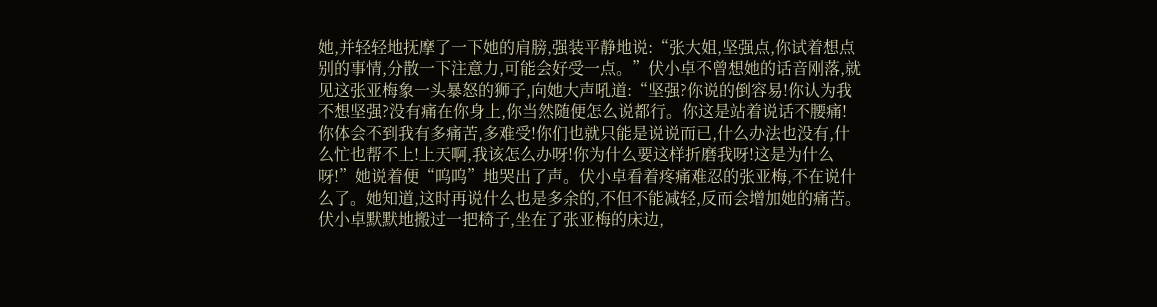她,并轻轻地抚摩了一下她的肩膀,强装平静地说:“张大姐,坚强点,你试着想点别的事情,分散一下注意力,可能会好受一点。”伏小卓不曾想她的话音刚落,就见这张亚梅象一头暴怒的狮子,向她大声吼道:“坚强?你说的倒容易!你认为我不想坚强?没有痛在你身上,你当然随便怎么说都行。你这是站着说话不腰痛!你体会不到我有多痛苦,多难受!你们也就只能是说说而已,什么办法也没有,什么忙也帮不上!上天啊,我该怎么办呀!你为什么要这样折磨我呀!这是为什么呀!”她说着便“呜呜”地哭出了声。伏小卓看着疼痛难忍的张亚梅,不在说什么了。她知道,这时再说什么也是多余的,不但不能减轻,反而会增加她的痛苦。伏小卓默默地搬过一把椅子,坐在了张亚梅的床边,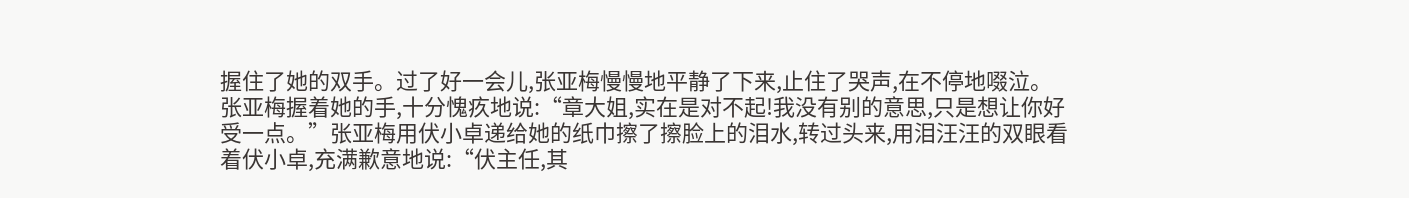握住了她的双手。过了好一会儿,张亚梅慢慢地平静了下来,止住了哭声,在不停地啜泣。张亚梅握着她的手,十分愧疚地说:“章大姐,实在是对不起!我没有别的意思,只是想让你好受一点。”张亚梅用伏小卓递给她的纸巾擦了擦脸上的泪水,转过头来,用泪汪汪的双眼看着伏小卓,充满歉意地说:“伏主任,其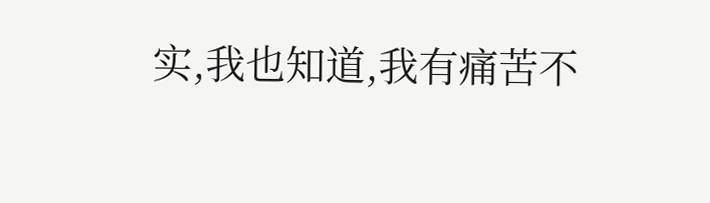实,我也知道,我有痛苦不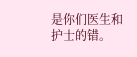是你们医生和护士的错。